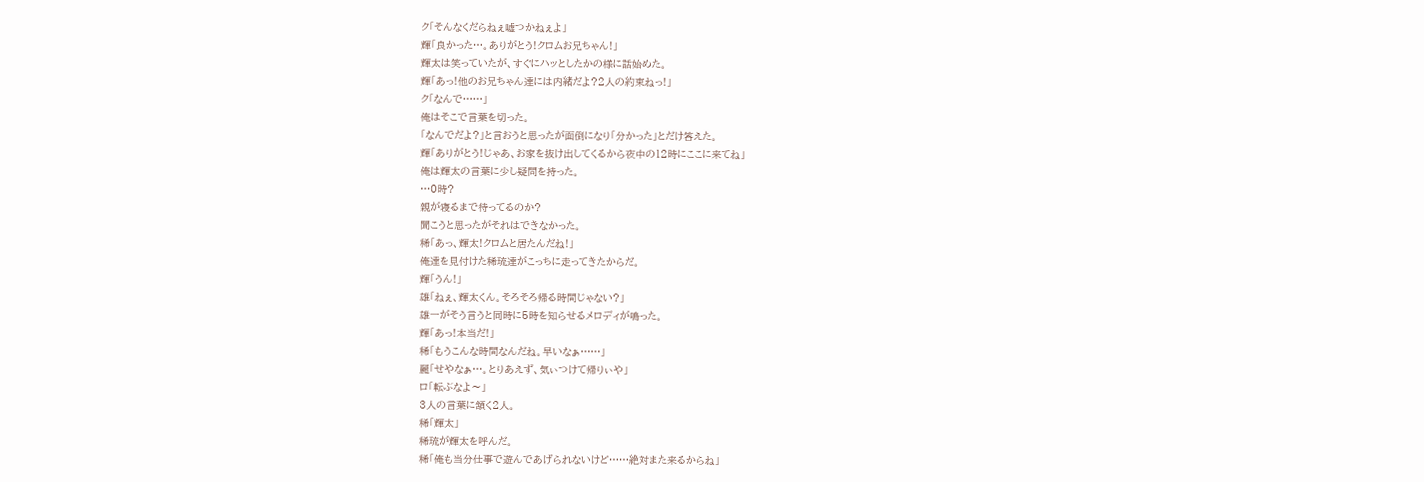ク「そんなくだらねぇ嘘つかねぇよ」
輝「良かった…。ありがとう!クロムお兄ちゃん!」
輝太は笑っていたが、すぐにハッとしたかの様に話始めた。
輝「あっ!他のお兄ちゃん達には内緒だよ?2人の約束ねっ!」
ク「なんで……」
俺はそこで言葉を切った。
「なんでだよ?」と言おうと思ったが面倒になり「分かった」とだけ答えた。
輝「ありがとう!じゃあ、お家を抜け出してくるから夜中の12時にここに来てね」
俺は輝太の言葉に少し疑問を持った。
…0時?
親が寝るまで待ってるのか?
聞こうと思ったがそれはできなかった。
稀「あっ、輝太!クロムと居たんだね!」
俺達を見付けた稀琉達がこっちに走ってきたからだ。
輝「うん!」
雄「ねぇ、輝太くん。そろそろ帰る時間じゃない?」
雄一がそう言うと同時に5時を知らせるメロディが鳴った。
輝「あっ!本当だ!」
稀「もうこんな時間なんだね。早いなぁ……」
麗「せやなぁ…。とりあえず、気ぃつけて帰りぃや」
ロ「転ぶなよ〜」
3人の言葉に頷く2人。
稀「輝太」
稀琉が輝太を呼んだ。
稀「俺も当分仕事で遊んであげられないけど……絶対また来るからね」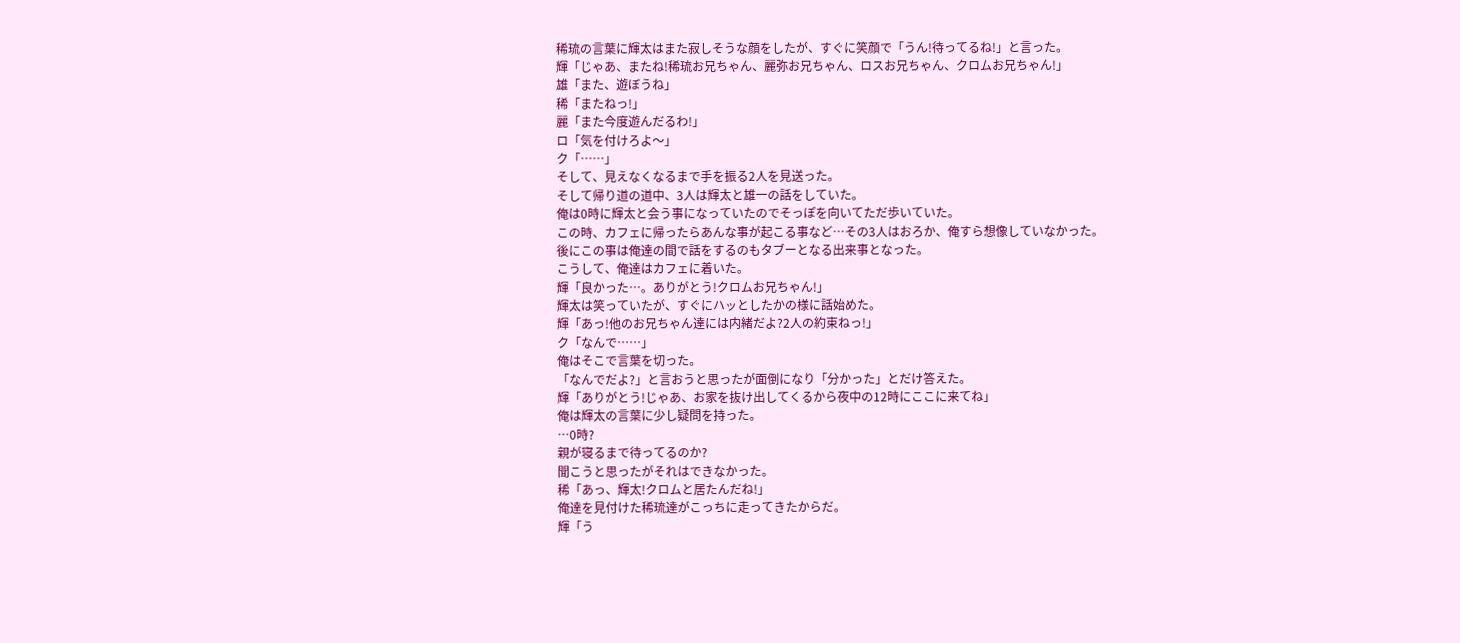稀琉の言葉に輝太はまた寂しそうな顔をしたが、すぐに笑顔で「うん!待ってるね!」と言った。
輝「じゃあ、またね!稀琉お兄ちゃん、麗弥お兄ちゃん、ロスお兄ちゃん、クロムお兄ちゃん!」
雄「また、遊ぼうね」
稀「またねっ!」
麗「また今度遊んだるわ!」
ロ「気を付けろよ〜」
ク「……」
そして、見えなくなるまで手を振る2人を見送った。
そして帰り道の道中、3人は輝太と雄一の話をしていた。
俺は0時に輝太と会う事になっていたのでそっぽを向いてただ歩いていた。
この時、カフェに帰ったらあんな事が起こる事など…その3人はおろか、俺すら想像していなかった。
後にこの事は俺達の間で話をするのもタブーとなる出来事となった。
こうして、俺達はカフェに着いた。
輝「良かった…。ありがとう!クロムお兄ちゃん!」
輝太は笑っていたが、すぐにハッとしたかの様に話始めた。
輝「あっ!他のお兄ちゃん達には内緒だよ?2人の約束ねっ!」
ク「なんで……」
俺はそこで言葉を切った。
「なんでだよ?」と言おうと思ったが面倒になり「分かった」とだけ答えた。
輝「ありがとう!じゃあ、お家を抜け出してくるから夜中の12時にここに来てね」
俺は輝太の言葉に少し疑問を持った。
…0時?
親が寝るまで待ってるのか?
聞こうと思ったがそれはできなかった。
稀「あっ、輝太!クロムと居たんだね!」
俺達を見付けた稀琉達がこっちに走ってきたからだ。
輝「う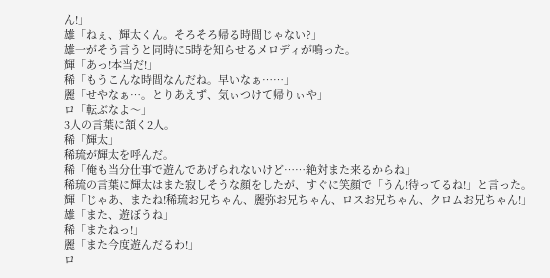ん!」
雄「ねぇ、輝太くん。そろそろ帰る時間じゃない?」
雄一がそう言うと同時に5時を知らせるメロディが鳴った。
輝「あっ!本当だ!」
稀「もうこんな時間なんだね。早いなぁ……」
麗「せやなぁ…。とりあえず、気ぃつけて帰りぃや」
ロ「転ぶなよ〜」
3人の言葉に頷く2人。
稀「輝太」
稀琉が輝太を呼んだ。
稀「俺も当分仕事で遊んであげられないけど……絶対また来るからね」
稀琉の言葉に輝太はまた寂しそうな顔をしたが、すぐに笑顔で「うん!待ってるね!」と言った。
輝「じゃあ、またね!稀琉お兄ちゃん、麗弥お兄ちゃん、ロスお兄ちゃん、クロムお兄ちゃん!」
雄「また、遊ぼうね」
稀「またねっ!」
麗「また今度遊んだるわ!」
ロ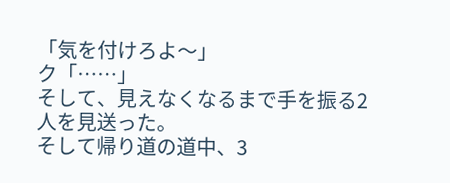「気を付けろよ〜」
ク「……」
そして、見えなくなるまで手を振る2人を見送った。
そして帰り道の道中、3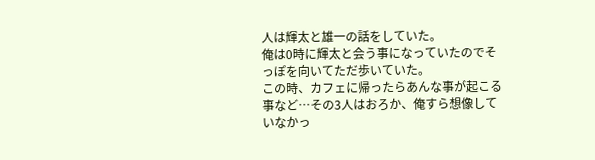人は輝太と雄一の話をしていた。
俺は0時に輝太と会う事になっていたのでそっぽを向いてただ歩いていた。
この時、カフェに帰ったらあんな事が起こる事など…その3人はおろか、俺すら想像していなかっ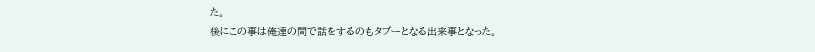た。
後にこの事は俺達の間で話をするのもタブーとなる出来事となった。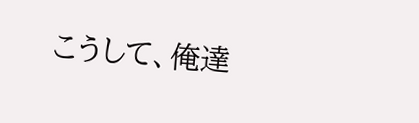こうして、俺達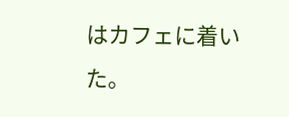はカフェに着いた。